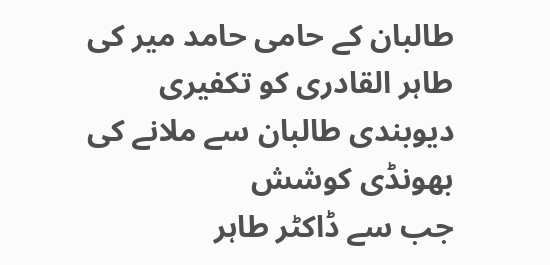طالبان کے حامی حامد میر کی طاہر القادری کو تکفیری دیوبندی طالبان سے ملانے کی بھونڈی کوشش
جب سے ڈاکٹر طاہر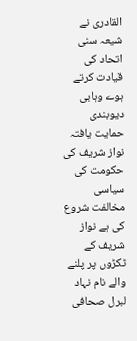القادری نے شیعہ سنی اتحاد کی قیادت کرتے ہوے وہابی دیوبندی حمایت یافتہ نواز شریف کی حکومت کی سیاسی مخالفت شروع کی ہے نواز شریف کے ٹکڑوں پر پلنے والے نام نہاد لبرل صحافی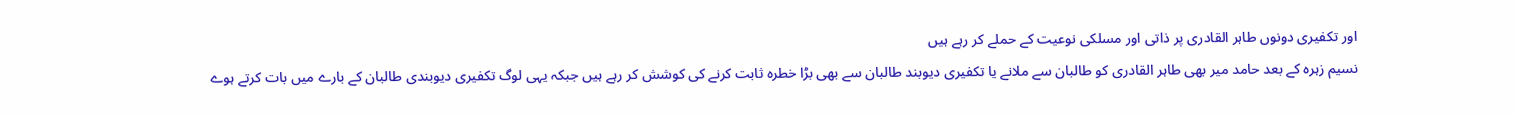اور تکفیری دونوں طاہر القادری پر ذاتی اور مسلکی نوعیت کے حملے کر رہے ہیں
نسیم زہرہ کے بعد حامد میر بھی طاہر القادری کو طالبان سے ملانے یا تکفیری دیوبند طالبان سے بھی بڑا خطرہ ثابت کرنے کی کوشش کر رہے ہیں جبکہ یہی لوگ تکفیری دیوبندی طالبان کے بارے میں بات کرتے ہوے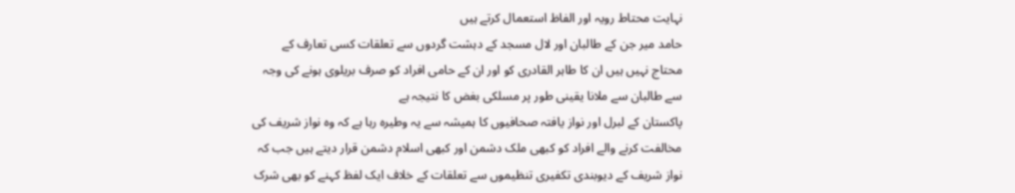نہایت محتاط رویہ اور الفاظ استعمال کرتے ہیں
حامد میر جن کے طالبان اور لال مسجد کے دہشت گردوں سے تعلقات کسی تعارف کے محتاج نہیں ہیں ان کا طاہر القادری کو اور ان کے حامی افراد کو صرف بریلوی ہونے کی وجہ سے طالبان سے ملانا یقینی طور پر مسلکی بغض کا نتیجہ ہے
پاکستان کے لبرل اور نواز یافتہ صحافیوں کا ہمیشہ سے یہ وطیرہ رہا ہے کہ وہ نواز شریف کی مخالفت کرنے والے افراد کو کبھی ملک دشمن اور کبھی اسلام دشمن قرار دیتے ہیں جب کہ نواز شریف کے دیوبندی تکفیری تنظیموں سے تعلقات کے خلاف ایک لفظ کہنے کو بھی شرک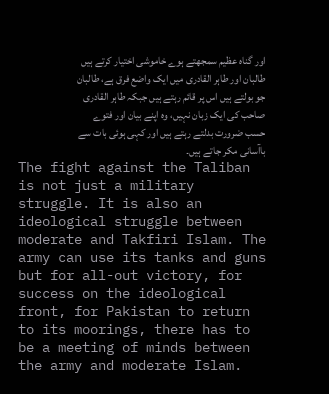اور گناہ عظیم سمجھتے ہوے خاموشی اختیار کرتے ہیں
طالبان اور طاہر القادری میں ایک واضع فرق ہے، طالبان جو بولتے ہیں اس پر قائم رہتے ہیں جبکہ طاہر القادری صاحب کی ایک زبان نہیں، وہ اپنے بیان اور فتوے حسب ضرورت بدلتے رہتے ہیں اور کہی ہوئی بات سے باآسانی مکر جاتے ہیں۔
The fight against the Taliban is not just a military struggle. It is also an ideological struggle between moderate and Takfiri Islam. The army can use its tanks and guns but for all-out victory, for success on the ideological front, for Pakistan to return to its moorings, there has to be a meeting of minds between the army and moderate Islam.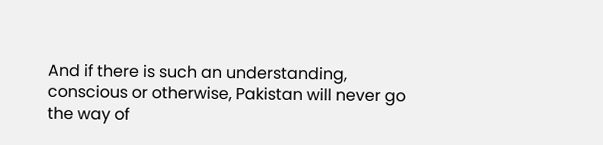And if there is such an understanding, conscious or otherwise, Pakistan will never go the way of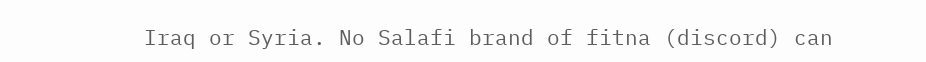Iraq or Syria. No Salafi brand of fitna (discord) can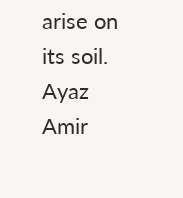arise on its soil.
Ayaz Amir